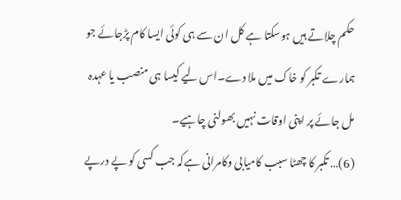حکم چلاتے ہیں ہوسکتا ہے کل ان سے ہی کوئی ایسا کام پڑجائے جو ہمارے تکبر کو خاک میں ملا دے۔اس لیے کیسا ہی منصب یا عہدہ مل جائے پر اپنی اوقات نہیں بھولنی چاہیے۔
(6)… تکبر کا چھٹا سبب کامیابی وکامرانی ہےکہ جب کسی کو پے درپے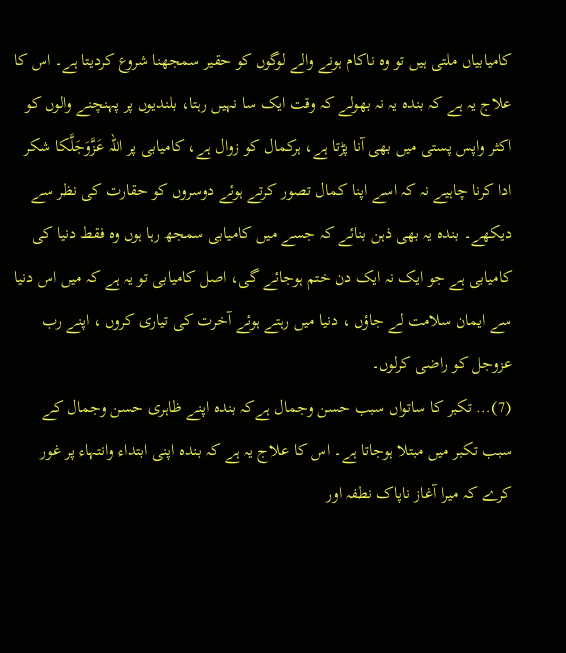کامیابیاں ملتی ہیں تو وہ ناکام ہونے والے لوگوں کو حقیر سمجھنا شروع کردیتا ہے۔ اس کا علاج یہ ہے کہ بندہ یہ نہ بھولے کہ وقت ایک سا نہیں رہتا، بلندیوں پر پہنچنے والوں کو اکثر واپس پستی میں بھی آنا پڑتا ہے، ہرکمال کو زوال ہے، کامیابی پر اللہ عَزَّوَجَلَّکا شکر ادا کرنا چاہیے نہ کہ اسے اپنا کمال تصور کرتے ہوئے دوسروں کو حقارت کی نظر سے دیکھے۔ بندہ یہ بھی ذہن بنائے کہ جسے میں کامیابی سمجھ رہا ہوں وہ فقط دنیا کی کامیابی ہے جو ایک نہ ایک دن ختم ہوجائے گی، اصل کامیابی تو یہ ہے کہ میں اس دنیا سے ایمان سلامت لے جاؤں ، دنیا میں رہتے ہوئے آخرت کی تیاری کروں ، اپنے رب عزوجل کو راضی کرلوں۔
(7)… تکبر کا ساتواں سبب حسن وجمال ہےکہ بندہ اپنے ظاہری حسن وجمال کے سبب تکبر میں مبتلا ہوجاتا ہے۔ اس کا علاج یہ ہے کہ بندہ اپنی ابتداء وانتہاء پر غور کرے کہ میرا آغاز ناپاک نطفہ اور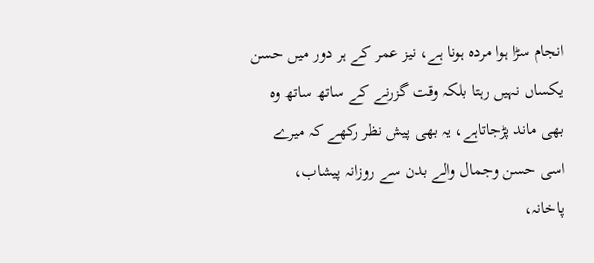انجام سڑا ہوا مردہ ہونا ہے، نیز عمر کے ہر دور میں حسن یکساں نہیں رہتا بلکہ وقت گزرنے کے ساتھ ساتھ وہ بھی ماند پڑجاتاہے، یہ بھی پیش نظر رکھے کہ میرے اسی حسن وجمال والے بدن سے روزانہ پیشاب، پاخانہ،